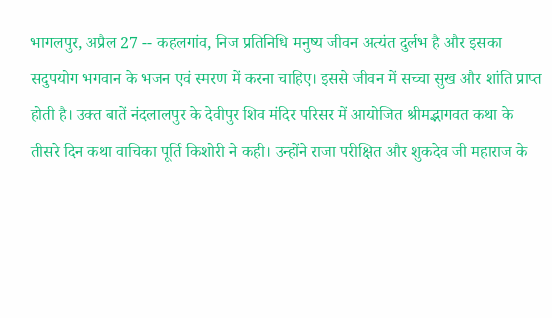भागलपुर, अप्रैल 27 -- कहलगांव, निज प्रतिनिधि मनुष्य जीवन अत्यंत दुर्लभ है और इसका सदुपयोग भगवान के भजन एवं स्मरण में करना चाहिए। इससे जीवन में सच्चा सुख और शांति प्राप्त होती है। उक्त बातें नंदलालपुर के देवीपुर शिव मंदिर परिसर में आयोजित श्रीमद्भागवत कथा के तीसरे दिन कथा वाचिका पूर्ति किशोरी ने कही। उन्होंने राजा परीक्षित और शुकदेव जी महाराज के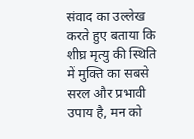संवाद का उल्लेख करते हुए बताया कि शीघ्र मृत्यु की स्थिति में मुक्ति का सबसे सरल और प्रभावी उपाय है, मन को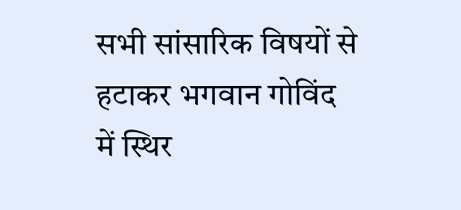सभी सांसारिक विषयों से हटाकर भगवान गोविंद में स्थिर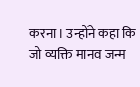करना। उन्होंने कहा कि जो व्यक्ति मानव जन्म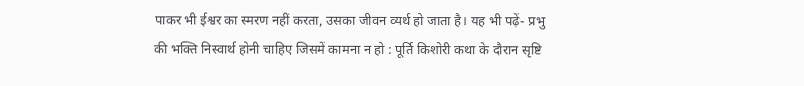पाकर भी ईश्वर का स्मरण नहीं करता, उसका जीवन व्यर्थ हो जाता है। यह भी पढ़ें- प्रभु की भक्ति निस्वार्थ होनी चाहिए जिसमें कामना न हो : पूर्ति किशोरी कथा के दौरान सृष्टि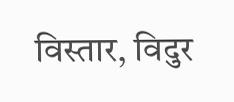विस्तार, विदुर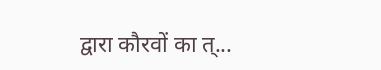द्वारा कौरवों का त्...